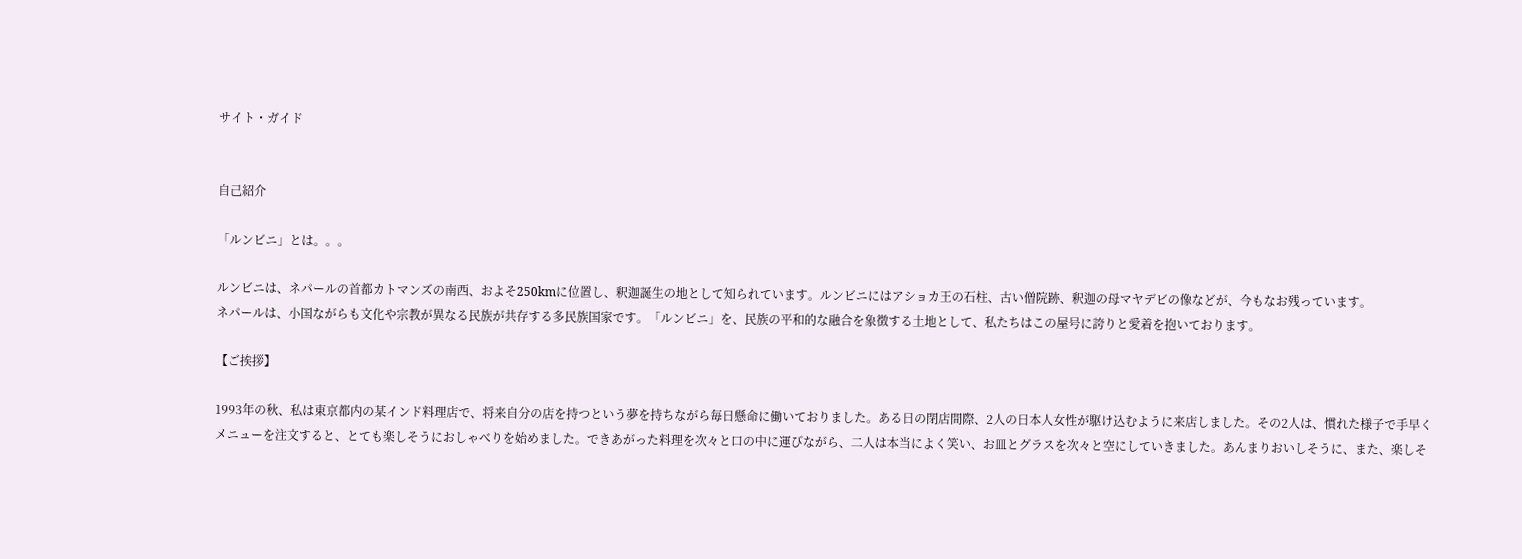サイト・ガイド


自己紹介

「ルンビニ」とは。。。

ルンビニは、ネパールの首都カトマンズの南西、およそ250kmに位置し、釈迦誕生の地として知られています。ルンビニにはアショカ王の石柱、古い僧院跡、釈迦の母マヤデビの像などが、今もなお残っています。
ネパールは、小国ながらも文化や宗教が異なる民族が共存する多民族国家です。「ルンビニ」を、民族の平和的な融合を象徴する土地として、私たちはこの屋号に誇りと愛着を抱いております。

【ご挨拶】

1993年の秋、私は東京都内の某インド料理店で、将来自分の店を持つという夢を持ちながら毎日懸命に働いておりました。ある日の閉店間際、2人の日本人女性が駆け込むように来店しました。その2人は、慣れた様子で手早くメニューを注文すると、とても楽しそうにおしゃべりを始めました。できあがった料理を次々と口の中に運びながら、二人は本当によく笑い、お皿とグラスを次々と空にしていきました。あんまりおいしそうに、また、楽しそ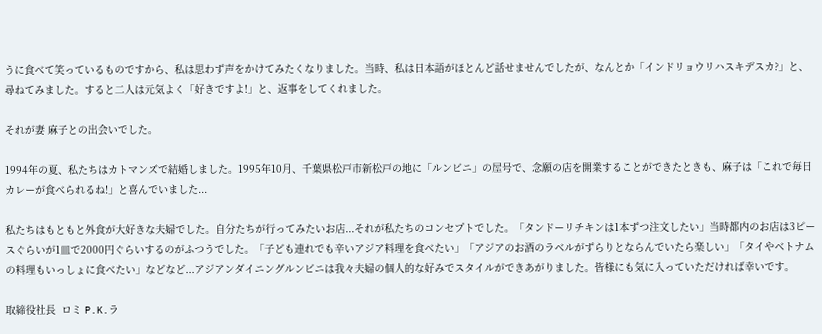うに食べて笑っているものですから、私は思わず声をかけてみたくなりました。当時、私は日本語がほとんど話せませんでしたが、なんとか「インドリョウリハスキデスカ?」と、尋ねてみました。すると二人は元気よく「好きですよ!」と、返事をしてくれました。

それが妻 麻子との出会いでした。

1994年の夏、私たちはカトマンズで結婚しました。1995年10月、千葉県松戸市新松戸の地に「ルンビニ」の屋号で、念願の店を開業することができたときも、麻子は「これで毎日カレーが食べられるね!」と喜んでいました...

私たちはもともと外食が大好きな夫婦でした。自分たちが行ってみたいお店...それが私たちのコンセプトでした。「タンドーリチキンは1本ずつ注文したい」当時都内のお店は3ピースぐらいが1皿で2000円ぐらいするのがふつうでした。「子ども連れでも辛いアジア料理を食べたい」「アジアのお酒のラベルがずらりとならんでいたら楽しい」「タイやベトナムの料理もいっしょに食べたい」などなど...アジアンダイニングルンビニは我々夫婦の個人的な好みでスタイルができあがりました。皆様にも気に入っていただければ幸いです。

取締役社長  ロミ P.K.ラ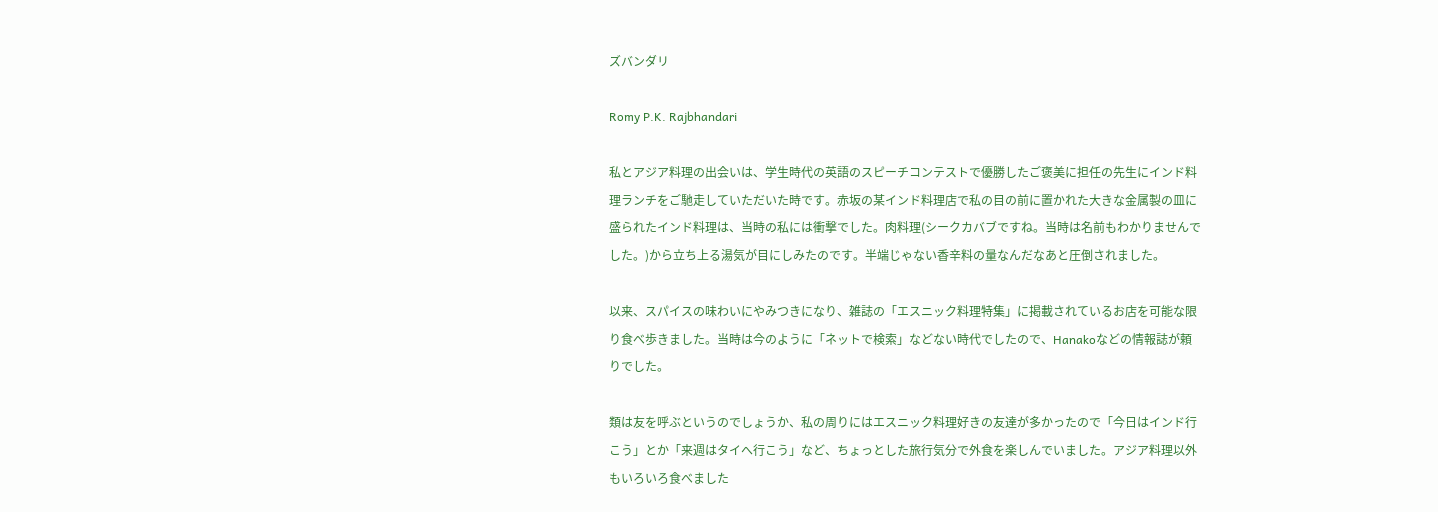ズバンダリ

Romy P.K. Rajbhandari

私とアジア料理の出会いは、学生時代の英語のスピーチコンテストで優勝したご褒美に担任の先生にインド料理ランチをご馳走していただいた時です。赤坂の某インド料理店で私の目の前に置かれた大きな金属製の皿に盛られたインド料理は、当時の私には衝撃でした。肉料理(シークカバブですね。当時は名前もわかりませんでした。)から立ち上る湯気が目にしみたのです。半端じゃない香辛料の量なんだなあと圧倒されました。

以来、スパイスの味わいにやみつきになり、雑誌の「エスニック料理特集」に掲載されているお店を可能な限り食べ歩きました。当時は今のように「ネットで検索」などない時代でしたので、Hanakoなどの情報誌が頼りでした。

類は友を呼ぶというのでしょうか、私の周りにはエスニック料理好きの友達が多かったので「今日はインド行こう」とか「来週はタイへ行こう」など、ちょっとした旅行気分で外食を楽しんでいました。アジア料理以外もいろいろ食べました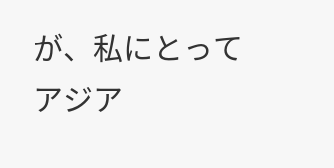が、私にとってアジア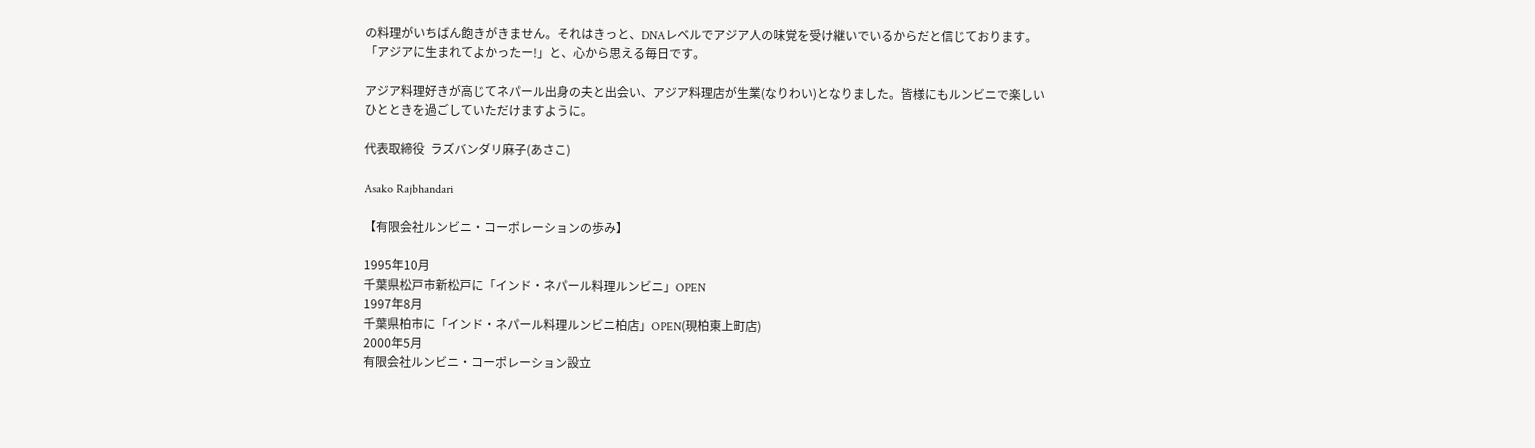の料理がいちばん飽きがきません。それはきっと、DNAレベルでアジア人の味覚を受け継いでいるからだと信じております。「アジアに生まれてよかったー!」と、心から思える毎日です。

アジア料理好きが高じてネパール出身の夫と出会い、アジア料理店が生業(なりわい)となりました。皆様にもルンビニで楽しいひとときを過ごしていただけますように。

代表取締役  ラズバンダリ麻子(あさこ)

Asako Rajbhandari

【有限会社ルンビニ・コーポレーションの歩み】

1995年10月
千葉県松戸市新松戸に「インド・ネパール料理ルンビニ」OPEN
1997年8月
千葉県柏市に「インド・ネパール料理ルンビニ柏店」OPEN(現柏東上町店)
2000年5月
有限会社ルンビニ・コーポレーション設立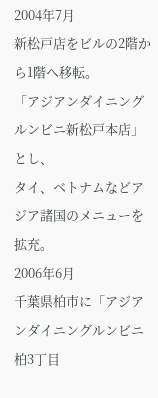2004年7月
新松戸店をビルの2階から1階へ移転。
「アジアンダイニングルンビニ新松戸本店」とし、
タイ、ベトナムなどアジア諸国のメニューを拡充。
2006年6月
千葉県柏市に「アジアンダイニングルンビニ柏3丁目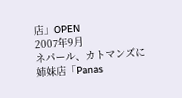店」OPEN
2007年9月
ネパール、カトマンズに姉妹店「Panas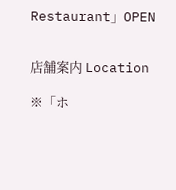Restaurant」OPEN


店舗案内 Location

※「ホ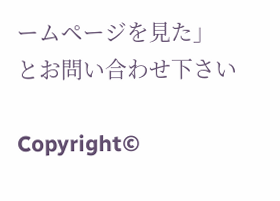ームページを見た」
とお問い合わせ下さい

Copyright©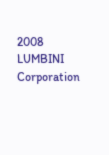2008 LUMBINI Corporation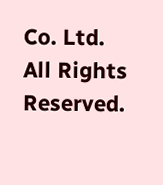Co. Ltd. All Rights Reserved.